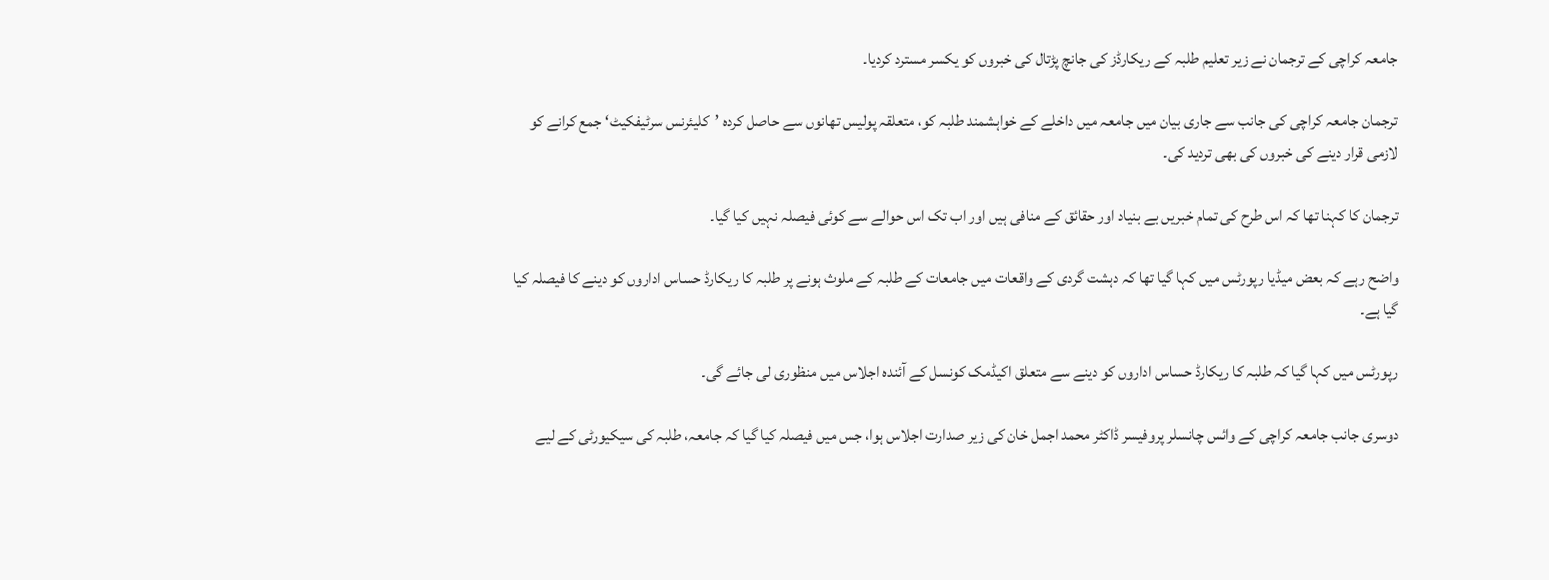جامعہ کراچی کے ترجمان نے زیر تعلیم طلبہ کے ریکارڈز کی جانچ پڑتال کی خبروں کو یکسر مسترد کردیا۔

ترجمان جامعہ کراچی کی جانب سے جاری بیان میں جامعہ میں داخلے کے خواہشمند طلبہ کو، متعلقہ پولیس تھانوں سے حاصل کردہ ’کلیئرنس سرٹیفکیٹ‘ جمع کرانے کو لازمی قرار دینے کی خبروں کی بھی تردید کی۔

ترجمان کا کہنا تھا کہ اس طرح کی تمام خبریں بے بنیاد اور حقائق کے منافی ہیں اور اب تک اس حوالے سے کوئی فیصلہ نہیں کیا گیا۔

واضح رہے کہ بعض میڈیا رپورٹس میں کہا گیا تھا کہ دہشت گردی کے واقعات میں جامعات کے طلبہ کے ملوث ہونے پر طلبہ کا ریکارڈ حساس اداروں کو دینے کا فیصلہ کیا گیا ہے۔

رپورٹس میں کہا گیا کہ طلبہ کا ریکارڈ حساس اداروں کو دینے سے متعلق اکیڈمک کونسل کے آئندہ اجلاس میں منظوری لی جائے گی۔

دوسری جانب جامعہ کراچی کے وائس چانسلر پروفیسر ڈاکٹر محمد اجمل خان کی زیر صدارت اجلاس ہوا، جس میں فیصلہ کیا گیا کہ جامعہ، طلبہ کی سیکیورٹی کے لیے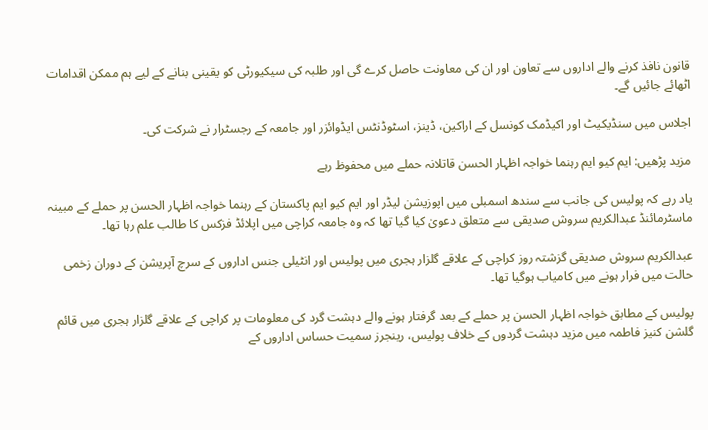قانون نافذ کرنے والے اداروں سے تعاون اور ان کی معاونت حاصل کرے گی اور طلبہ کی سیکیورٹی کو یقینی بنانے کے لیے ہم ممکن اقدامات اٹھائے جائیں گے۔

اجلاس میں سنڈیکیٹ اور اکیڈمک کونسل کے اراکین، ڈینز، اسٹوڈنٹس ایڈوائزر اور جامعہ کے رجسٹرار نے شرکت کی۔

مزید پڑھیں: ایم کیو ایم رہنما خواجہ اظہار الحسن قاتلانہ حملے میں محفوظ رہے

یاد رہے کہ پولیس کی جانب سے سندھ اسمبلی میں اپوزیشن لیڈر اور ایم کیو ایم پاکستان کے رہنما خواجہ اظہار الحسن پر حملے کے مبینہ ماسٹرمائنڈ عبدالکریم سروش صدیقی سے متعلق دعویٰ کیا گیا تھا کہ وہ جامعہ کراچی میں اپلائڈ فزکس کا طالب علم رہا تھا۔

عبدالکریم سروش صدیقی گزشتہ روز کراچی کے علاقے گلزار ہجری میں پولیس اور انٹیلی جنس اداروں کے سرچ آپریشن کے دوران زخمی حالت میں فرار ہونے میں کامیاب ہوگیا تھا۔

پولیس کے مطابق خواجہ اظہار الحسن پر حملے کے بعد گرفتار ہونے والے دہشت گرد کی معلومات پر کراچی کے علاقے گلزار ہجری میں قائم گلشن کنیز فاطمہ میں مزید دہشت گردوں کے خلاف پولیس، رینجرز سمیت حساس اداروں کے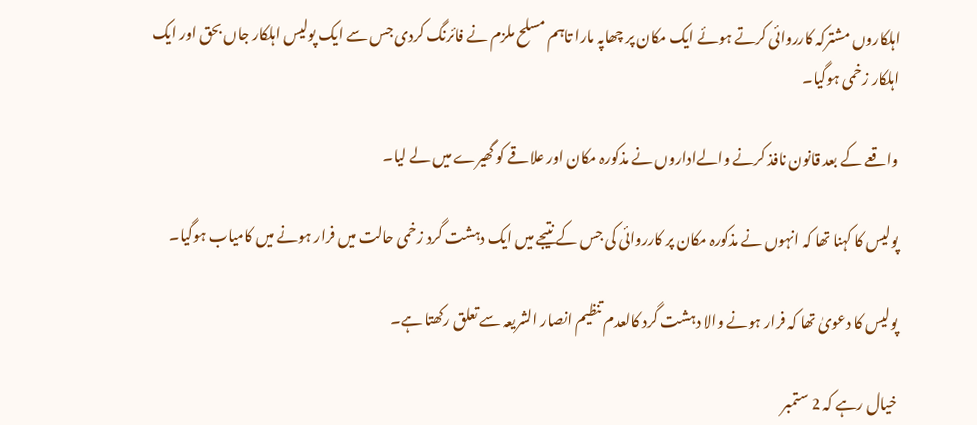اہلکاروں مشترکہ کارروائی کرتے ہوئے ایک مکان پر چھاپہ مارا تاہم مسلح ملزم نے فائرنگ کردی جس سے ایک پولیس اہلکار جاں بحق اور ایک اہلکار زخمی ہوگیا۔

واقعے کے بعد قانون نافذ کرنے والےاداروں نے مذکورہ مکان اور علاقے کو گھیرے میں لے لیا۔

پولیس کا کہنا تھا کہ انہوں نے مذکورہ مکان پر کارروائی کی جس کے نتیجے میں ایک دہشت گرد زخمی حالت میں فرار ہونے میں کامیاب ہوگیا۔

پولیس کا دعویٰ تھا کہ فرار ہونے والا دہشت گرد کالعدم تنظیم انصار الشریعہ سے تعلق رکھتا ہے۔

خیال رہے کہ 2 ستمبر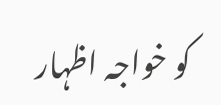کو خواجہ اظہار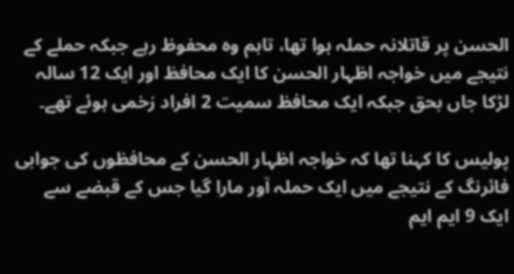الحسن پر قاتلانہ حملہ ہوا تھا، تاہم وہ محفوظ رہے جبکہ حملے کے نتیجے میں خواجہ اظہار الحسن کا ایک محافظ اور ایک 12 سالہ لڑکا جاں بحق جبکہ ایک محافظ سمیت 2 افراد زخمی ہوئے تھے۔

پولیس کا کہنا تھا کہ خواجہ اظہار الحسن کے محافظوں کی جوابی فائرنگ کے نتیجے میں ایک حملہ آور مارا گیا جس کے قبضے سے ایک 9 ایم ایم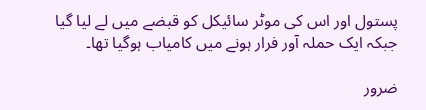پستول اور اس کی موٹر سائیکل کو قبضے میں لے لیا گیا جبکہ ایک حملہ آور فرار ہونے میں کامیاب ہوگیا تھا۔

ضرور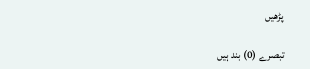پڑھیں

تبصرے (0) بند ہیں